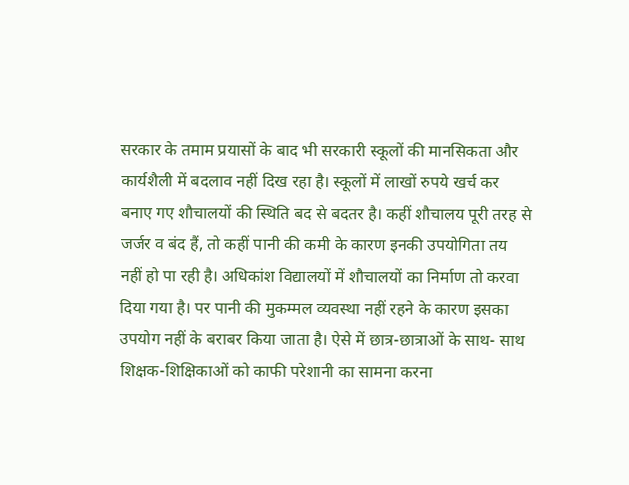सरकार के तमाम प्रयासों के बाद भी सरकारी स्कूलों की मानसिकता और कार्यशैली में बदलाव नहीं दिख रहा है। स्कूलों में लाखों रुपये खर्च कर बनाए गए शौचालयों की स्थिति बद से बदतर है। कहीं शौचालय पूरी तरह से जर्जर व बंद हैं, तो कहीं पानी की कमी के कारण इनकी उपयोगिता तय नहीं हो पा रही है। अधिकांश विद्यालयों में शौचालयों का निर्माण तो करवा दिया गया है। पर पानी की मुकम्मल व्यवस्था नहीं रहने के कारण इसका उपयोग नहीं के बराबर किया जाता है। ऐसे में छात्र-छात्राओं के साथ- साथ शिक्षक-शिक्षिकाओं को काफी परेशानी का सामना करना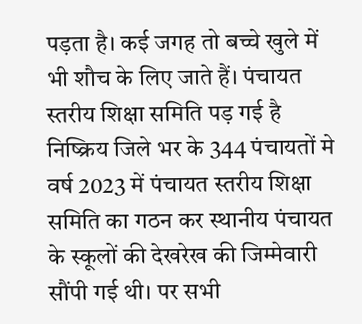पड़ता है। कई जगह तो बच्चे खुले में भी शौच के लिए जाते हैं। पंचायत स्तरीय शिक्षा समिति पड़ गई है निष्क्रिय जिले भर के 344 पंचायतों मे वर्ष 2023 में पंचायत स्तरीय शिक्षा समिति का गठन कर स्थानीय पंचायत के स्कूलों की देखरेख की जिम्मेवारी सौंपी गई थी। पर सभी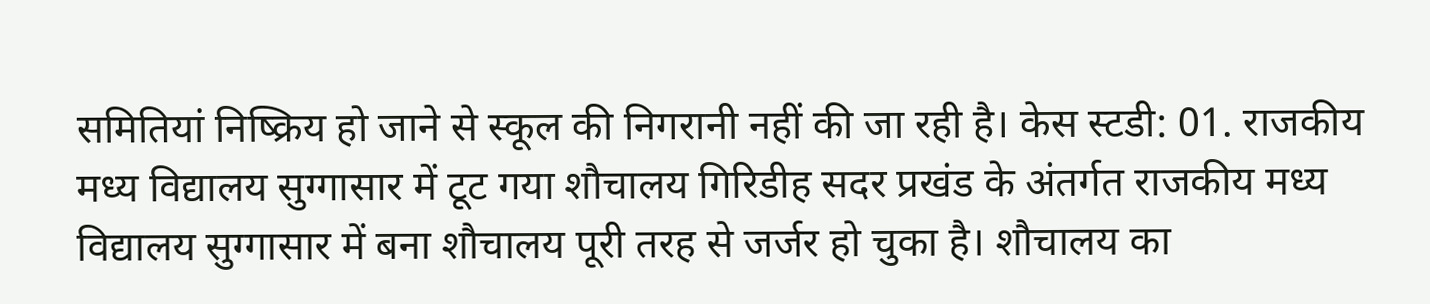समितियां निष्क्रिय हो जाने से स्कूल की निगरानी नहीं की जा रही है। केस स्टडी: 01. राजकीय मध्य विद्यालय सुग्गासार में टूट गया शौचालय गिरिडीह सदर प्रखंड के अंतर्गत राजकीय मध्य विद्यालय सुग्गासार में बना शौचालय पूरी तरह से जर्जर हो चुका है। शौचालय का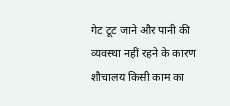गेट टूट जाने और पानी की व्यवस्था नहीं रहने के कारण शौचालय किसी काम का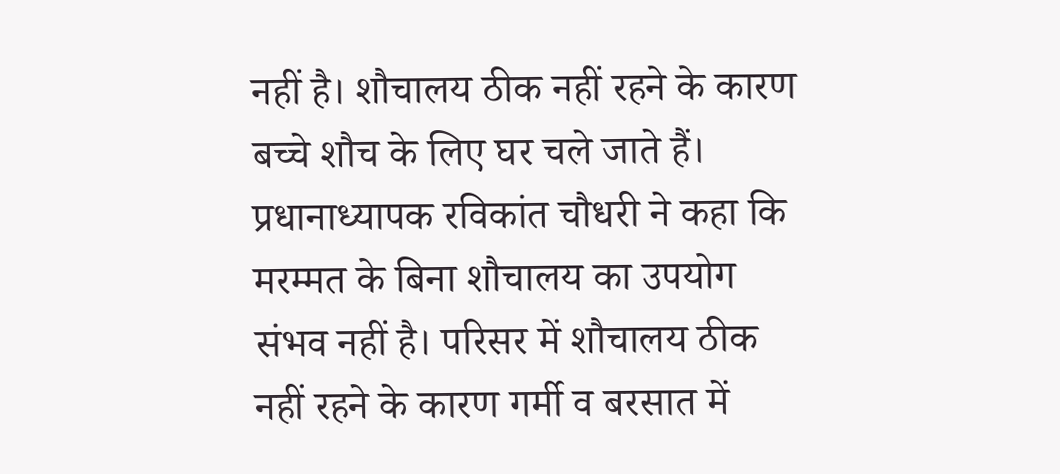नहीं है। शौचालय ठीक नहीं रहने के कारण बच्चे शौच के लिए घर चले जाते हैं। प्रधानाध्यापक रविकांत चौधरी ने कहा कि मरम्मत के बिना शौचालय का उपयोग संभव नहीं है। परिसर में शौचालय ठीक नहीं रहने के कारण गर्मी व बरसात में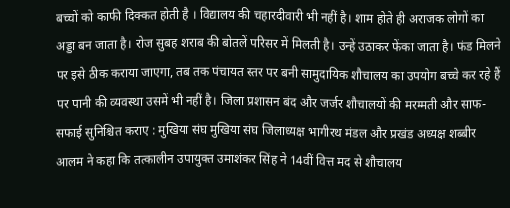बच्चों को काफी दिक्कत होती है । विद्यालय की चहारदीवारी भी नहीं है। शाम होते ही अराजक लोगों का अड्डा बन जाता है। रोज सुबह शराब की बोतलें परिसर में मिलती है। उन्हें उठाकर फेंका जाता है। फंड मिलने पर इसे ठीक कराया जाएगा, तब तक पंचायत स्तर पर बनी सामुदायिक शौचालय का उपयोग बच्चे कर रहे हैं पर पानी की व्यवस्था उसमें भी नहीं है। जिला प्रशासन बंद और जर्जर शौचालयों की मरम्मती और साफ-सफाई सुनिश्चित कराए : मुखिया संघ मुखिया संघ जिलाध्यक्ष भागीरथ मंडल और प्रखंड अध्यक्ष शब्बीर आलम ने कहा कि तत्कालीन उपायुक्त उमाशंकर सिंह ने 14वीं वित्त मद से शौचालय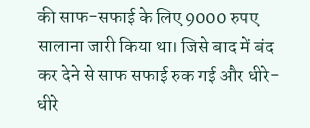की साफ-सफाई के लिए 9000 रुपए सालाना जारी किया था। जिसे बाद में बंद कर देने से साफ सफाई रुक गई और धीरे-धीरे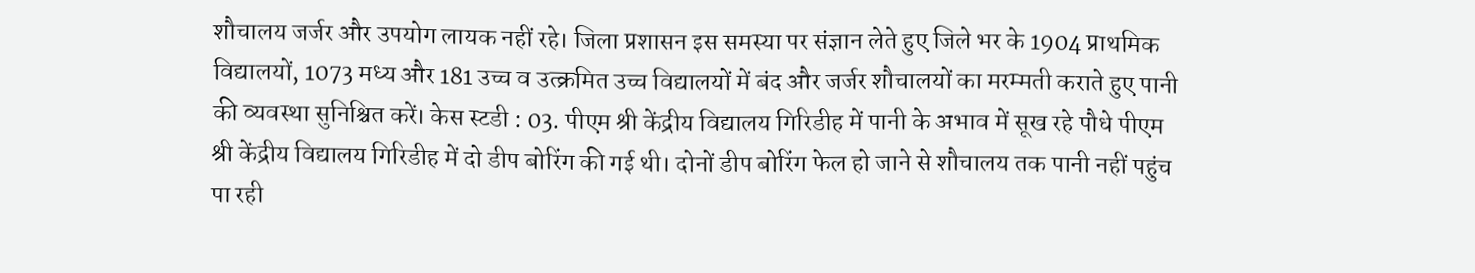शौचालय जर्जर और उपयोग लायक नहीं रहे। जिला प्रशासन इस समस्या पर संज्ञान लेते हुए जिले भर के 1904 प्राथमिक विद्यालयों, 1073 मध्य और 181 उच्च व उत्क्रमित उच्च विद्यालयों में बंद और जर्जर शौचालयों का मरम्मती कराते हुए पानी की व्यवस्था सुनिश्चित करें। केस स्टडी : 03. पीएम श्री केंद्रीय विद्यालय गिरिडीह में पानी के अभाव में सूख रहे पौधे पीएम श्री केंद्रीय विद्यालय गिरिडीह में दो डीप बोरिंग की गई थी। दोनों डीप बोरिंग फेल हो जाने से शौचालय तक पानी नहीं पहुंच पा रही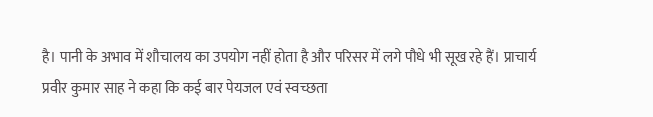है। पानी के अभाव में शौचालय का उपयोग नहीं होता है और परिसर में लगे पौधे भी सूख रहे हैं। प्राचार्य प्रवीर कुमार साह ने कहा कि कई बार पेयजल एवं स्वच्छता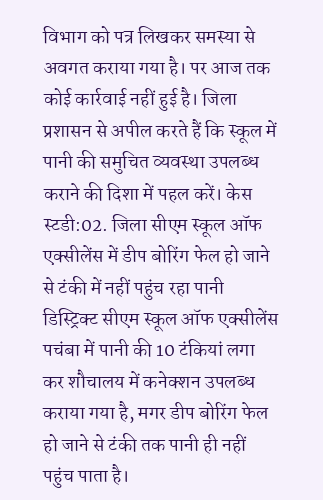विभाग को पत्र लिखकर समस्या से अवगत कराया गया है। पर आज तक कोई कार्रवाई नहीं हुई है। जिला प्रशासन से अपील करते हैं कि स्कूल में पानी की समुचित व्यवस्था उपलब्ध कराने की दिशा में पहल करें। केस स्टडी:02. जिला सीएम स्कूल ऑफ एक्सीलेंस में डीप बोरिंग फेल हो जाने से टंकी में नहीं पहुंच रहा पानी डिस्ट्रिक्ट सीएम स्कूल ऑफ एक्सीलेंस पचंबा में पानी की 10 टंकियां लगा कर शौचालय में कनेक्शन उपलब्ध कराया गया है, मगर डीप बोरिंग फेल हो जाने से टंकी तक पानी ही नहीं पहुंच पाता है।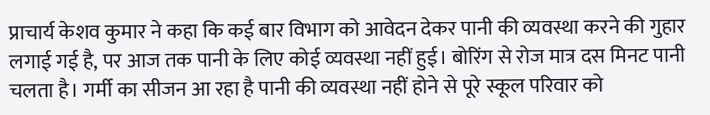प्राचार्य केशव कुमार ने कहा कि कई बार विभाग को आवेदन देकर पानी की व्यवस्था करने की गुहार लगाई गई है, पर आज तक पानी के लिए कोई व्यवस्था नहीं हुई। बोरिंग से रोज मात्र दस मिनट पानी चलता है। गर्मी का सीजन आ रहा है पानी की व्यवस्था नहीं होने से पूरे स्कूल परिवार को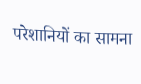परेशानियों का सामना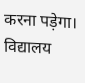करना पड़ेगा। विद्यालय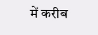में करीब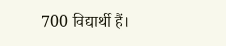700 विद्यार्थी हैं।